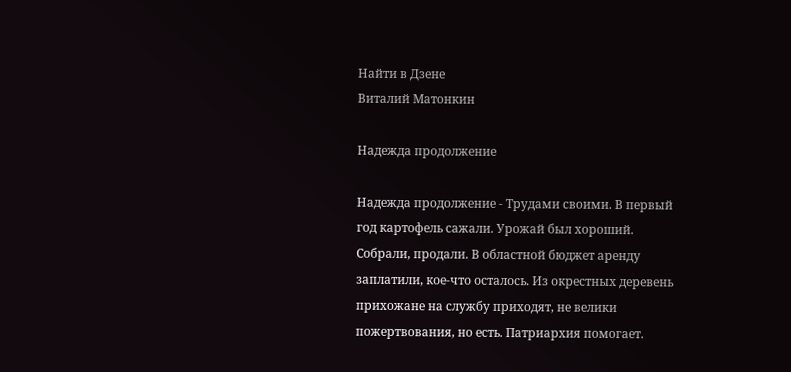Найти в Дзене
Виталий Матонкин

Надежда продолжение

Надежда продолжение - Трудами своими. В первый год картофель сажали. Урожай был хороший. Собрали, продали. В областной бюджет аренду заплатили, кое-что осталось. Из окрестных деревень прихожане на службу приходят, не велики пожертвования, но есть. Патриархия помогает.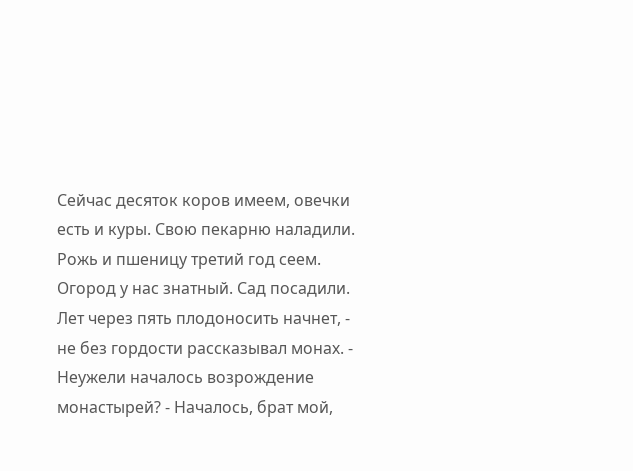Сейчас десяток коров имеем, овечки есть и куры. Свою пекарню наладили. Рожь и пшеницу третий год сеем. Огород у нас знатный. Сад посадили. Лет через пять плодоносить начнет, - не без гордости рассказывал монах. - Неужели началось возрождение монастырей? - Началось, брат мой,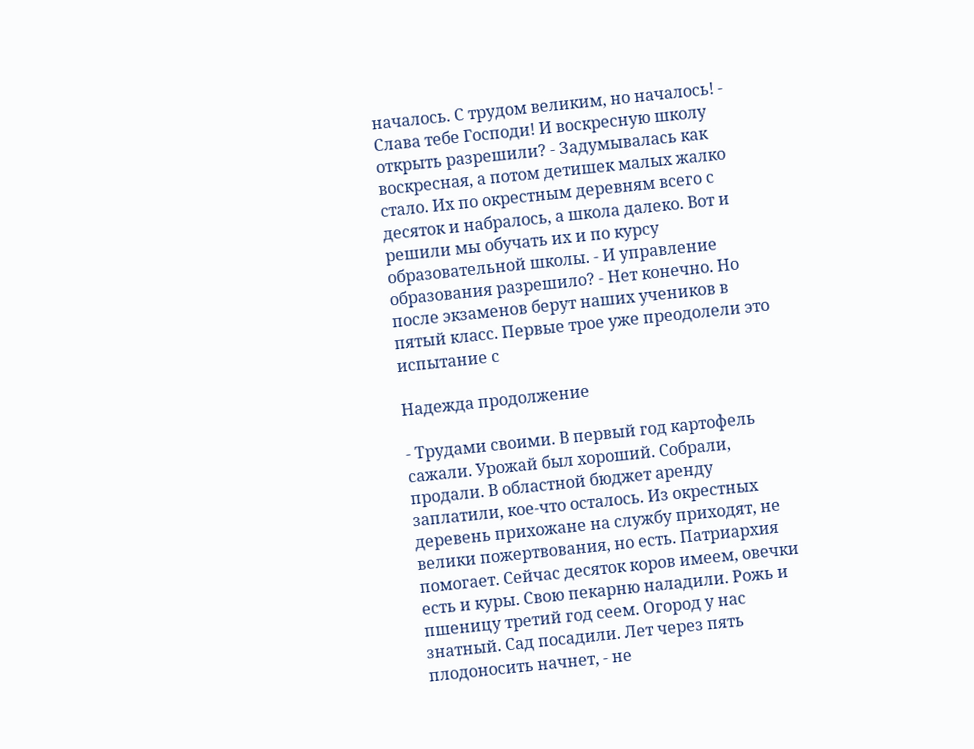началось. С трудом великим, но началось! - Слава тебе Господи! И воскресную школу открыть разрешили? - Задумывалась как воскресная, а потом детишек малых жалко стало. Их по окрестным деревням всего с десяток и набралось, а школа далеко. Вот и решили мы обучать их и по курсу образовательной школы. - И управление образования разрешило? - Нет конечно. Но после экзаменов берут наших учеников в пятый класс. Первые трое уже преодолели это испытание с

Надежда продолжение

- Трудами своими. В первый год картофель сажали. Урожай был хороший. Собрали, продали. В областной бюджет аренду заплатили, кое-что осталось. Из окрестных деревень прихожане на службу приходят, не велики пожертвования, но есть. Патриархия помогает. Сейчас десяток коров имеем, овечки есть и куры. Свою пекарню наладили. Рожь и пшеницу третий год сеем. Огород у нас знатный. Сад посадили. Лет через пять плодоносить начнет, - не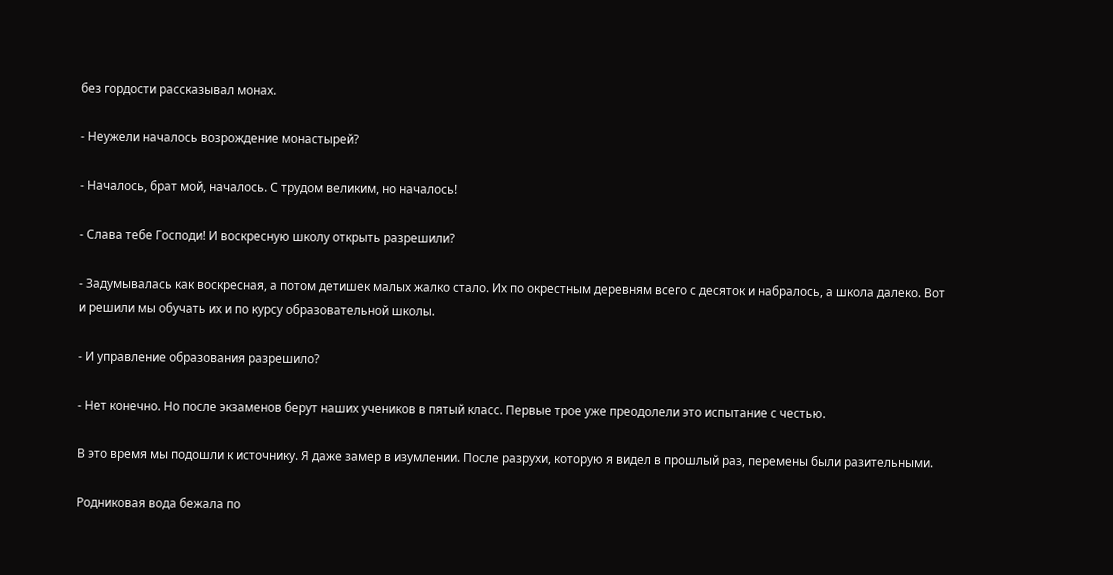без гордости рассказывал монах.

- Неужели началось возрождение монастырей?

- Началось, брат мой, началось. С трудом великим, но началось!

- Слава тебе Господи! И воскресную школу открыть разрешили?

- Задумывалась как воскресная, а потом детишек малых жалко стало. Их по окрестным деревням всего с десяток и набралось, а школа далеко. Вот и решили мы обучать их и по курсу образовательной школы.

- И управление образования разрешило?

- Нет конечно. Но после экзаменов берут наших учеников в пятый класс. Первые трое уже преодолели это испытание с честью.

В это время мы подошли к источнику. Я даже замер в изумлении. После разрухи, которую я видел в прошлый раз, перемены были разительными.

Родниковая вода бежала по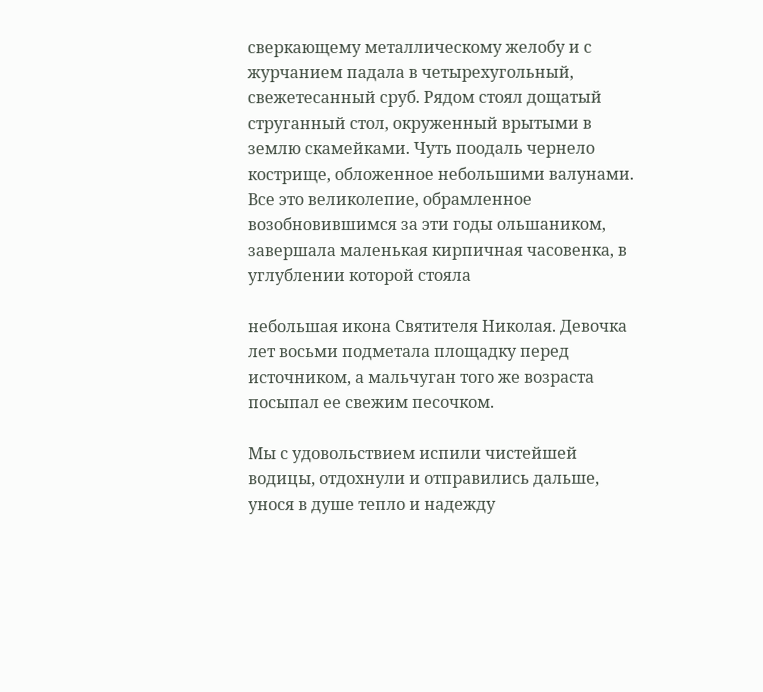сверкающему металлическому желобу и с журчанием падала в четырехугольный, свежетесанный сруб. Рядом стоял дощатый струганный стол, окруженный врытыми в землю скамейками. Чуть поодаль чернело кострище, обложенное небольшими валунами. Все это великолепие, обрамленное возобновившимся за эти годы ольшаником, завершала маленькая кирпичная часовенка, в углублении которой стояла

небольшая икона Святителя Николая. Девочка лет восьми подметала площадку перед источником, а мальчуган того же возраста посыпал ее свежим песочком.

Мы с удовольствием испили чистейшей водицы, отдохнули и отправились дальше, унося в душе тепло и надежду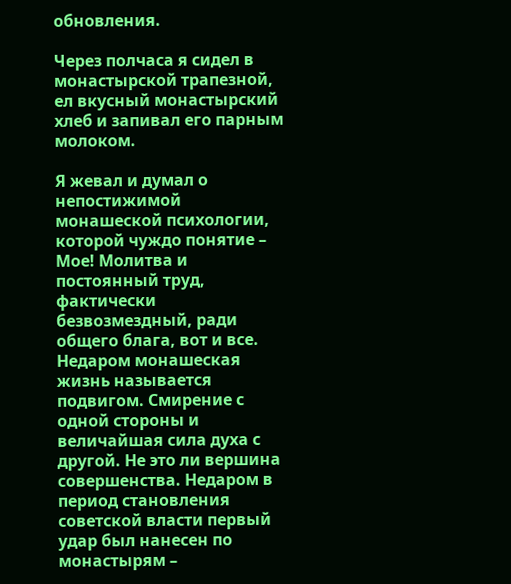обновления.

Через полчаса я сидел в монастырской трапезной, ел вкусный монастырский хлеб и запивал его парным молоком.

Я жевал и думал о непостижимой монашеской психологии, которой чуждо понятие – Мое! Молитва и постоянный труд, фактически безвозмездный, ради общего блага, вот и все. Недаром монашеская жизнь называется подвигом. Смирение с одной стороны и величайшая сила духа с другой. Не это ли вершина совершенства. Недаром в период становления советской власти первый удар был нанесен по монастырям –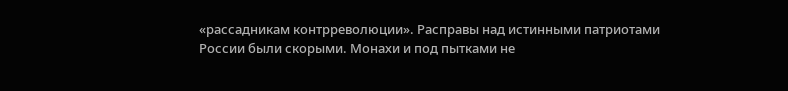«рассадникам контрреволюции». Расправы над истинными патриотами России были скорыми. Монахи и под пытками не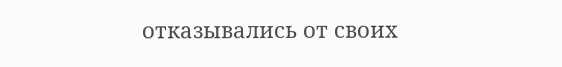отказывались от своих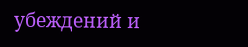убеждений и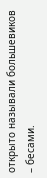открыто называли большевиков – бесами.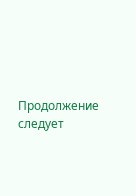Продолжение следует